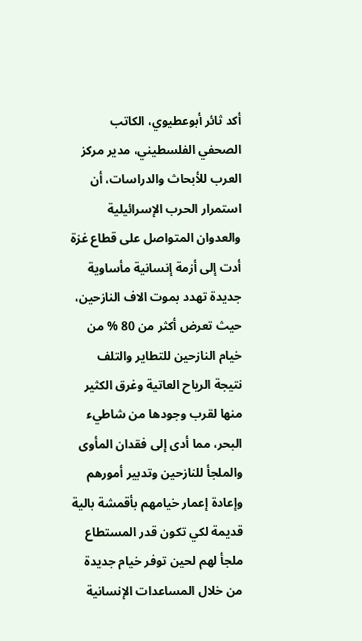أكد ثائر أبوعطيوي، الكاتب الصحفي الفلسطيني، مدير مركز العرب للأبحاث والدراسات، أن استمرار الحرب الإسرائيلية والعدوان المتواصل على قطاع غزة أدت إلى أزمة إنسانية مأساوية جديدة تهدد بموت الاف النازحين، حيث تعرض أكثر من 80 % من خيام النازحين للتطاير والتلف نتيجة الرياح العاتية وغرق الكثير منها لقرب وجودها من شاطيء البحر، مما أدى إلى فقدان المأوى والملجأ للنازحين وتدبير أمورهم وإعادة إعمار خيامهم بأقمشة بالية قديمة لكي تكون قدر المستطاع ملجأ لهم لحين توفر خيام جديدة من خلال المساعدات الإنسانية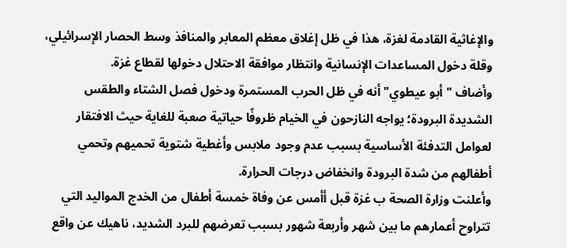والإغاثية القادمة لغزة، هذا في ظل إغلاق معظم المعابر والمنافذ وسط الحصار الإسرائيلي، وقلة دخول المساعدات الإنسانية وانتظار موافقة الاحتلال دخولها لقطاع غزة.
وأضاف " أبو عيطوي" أنه في ظل الحرب المستمرة ودخول فصل الشتاء والطقس الشديدة البرودة؛ يواجه النازحون في الخيام ظروفًا حياتية صعبة للغاية حيث الافتقار لعوامل التدفئة الأساسية بسبب عدم وجود ملابس وأغطية شتوية تحميهم وتحمي أطفالهم من شدة البرودة وانخفاض درجات الحرارة.
وأعلنت وزارة الصحة ب غزة قبل أأمس عن وفاة خمسة أطفال من الخدج المواليد التي تتراوح أعمارهم ما بين شهر وأربعة شهور بسبب تعرضهم للبرد الشديد، ناهيك عن واقع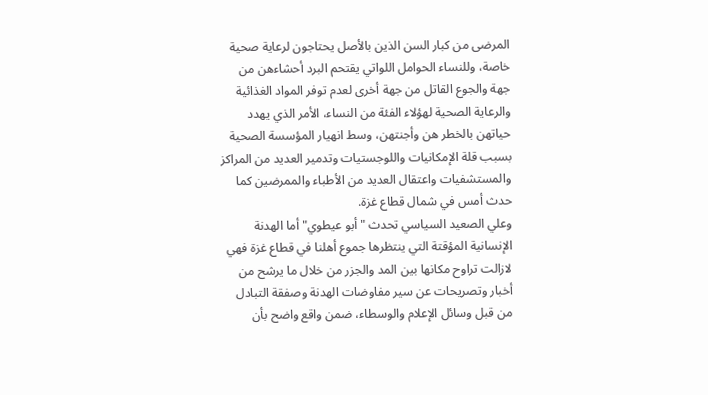المرضى من كبار السن الذين بالأصل يحتاجون لرعاية صحية خاصة، وللنساء الحوامل اللواتي يقتحم البرد أحشاءهن من جهة والجوع القاتل من جهة أخرى لعدم توفر المواد الغذائية والرعاية الصحية لهؤلاء الفئة من النساء، الأمر الذي يهدد حياتهن بالخطر هن وأجنتهن، وسط انهيار المؤسسة الصحية بسبب قلة الإمكانيات واللوجستيات وتدمير العديد من المراكز والمستشفيات واعتقال العديد من الأطباء والممرضين كما حدث أمس في شمال قطاع غزة.
وعلي الصعيد السياسي تحدث " أبو عيطوي" أما الهدنة الإنسانية المؤقتة التي ينتظرها جموع أهلنا في قطاع غزة فهي لازالت تراوح مكانها بين المد والجزر من خلال ما يرشح من أخبار وتصريحات عن سير مفاوضات الهدنة وصفقة التبادل من قبل وسائل الإعلام والوسطاء، ضمن واقع واضح بأن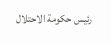رئيس حكومة الاحتلال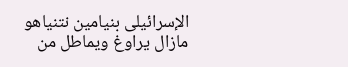الإسرائيلى بنيامين نتنياهو مازال يراوغ ويماطل من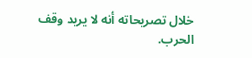خلال تصريحاته أنه لا يريد وقف الحرب.